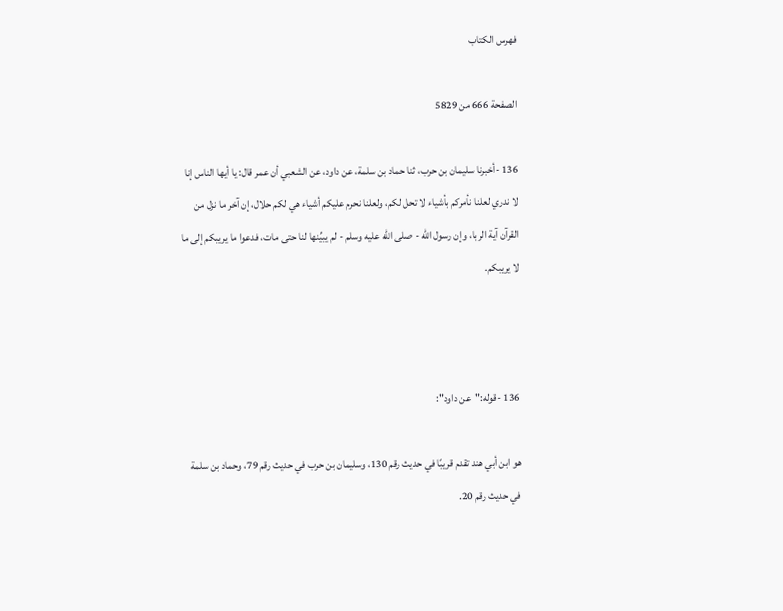فهرس الكتاب

الصفحة 666 من 5829

136 -أخبرنا سليمان بن حرب، ثنا حماد بن سلمة، عن داود، عن الشعبي أن عمر قال: يا أيها الناس إنا لا ندري لعلنا نأمركم بأشياء لا تحل لكم، ولعلنا نحرم عليكم أشياء هي لكم حلال، إن آخر ما نزل من القرآن آية الربا، وإن رسول الله - صلى الله عليه وسلم - لم يبيِّنها لنا حتى مات، فدعوا ما يريبكم إلى ما لا يريبكم.



136 -قوله:"عن داود":

هو ابن أبي هند تقدم قريبًا في حديث رقم 130، وسليمان بن حرب في حديث رقم 79، وحماد بن سلمة في حديث رقم 20.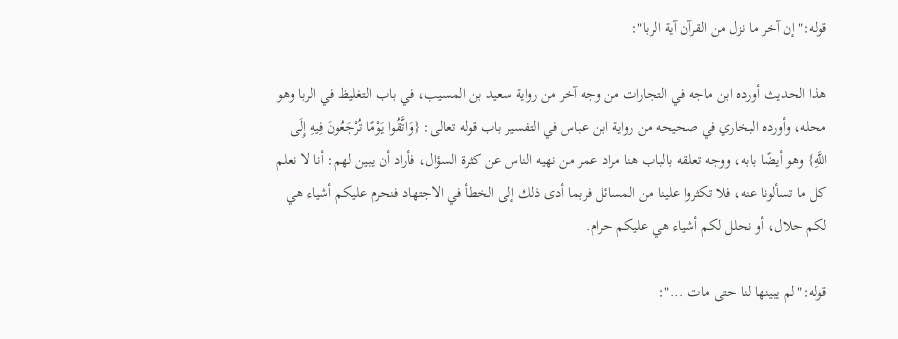قوله:"إن آخر ما نزل من القرآن آية الربا":

هذا الحديث أورده ابن ماجه في التجارات من وجه آخر من رواية سعيد بن المسيب، في باب التغليظ في الربا وهو محله، وأورده البخاري في صحيحه من رواية ابن عباس في التفسير باب قوله تعالى: {وَاتَّقُوا يَوْمًا تُرْجَعُونَ فِيهِ إِلَى اللَّهِ} وهو أيضًا بابه، ووجه تعلقه بالباب هنا مراد عمر من نهيه الناس عن كثرة السؤال، فأراد أن يبين لهم: أنا لا نعلم كل ما تسألونا عنه، فلا تكثروا علينا من المسائل فربما أدى ذلك إلى الخطأ في الاجتهاد فنحرم عليكم أشياء هي لكم حلال، أو نحلل لكم أشياء هي عليكم حرام.

قوله:"لم يبينها لنا حتى مات ...":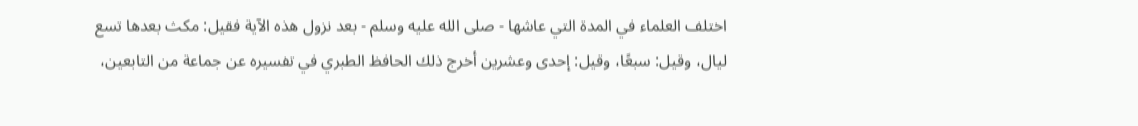اختلف العلماء في المدة التي عاشها - صلى الله عليه وسلم - بعد نزول هذه الآية فقيل: مكث بعدها تسع ليال، وقيل: سبعًا، وقيل: إحدى وعشرين أخرج ذلك الحافظ الطبري في تفسيره عن جماعة من التابعين،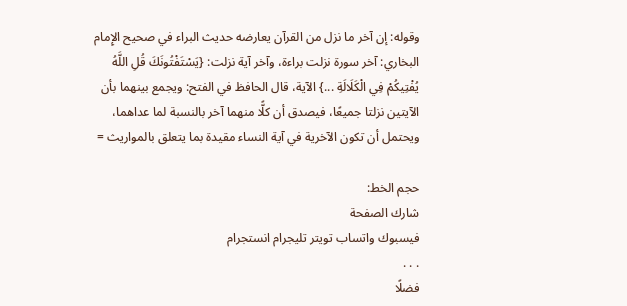وقوله: إن آخر ما نزل من القرآن يعارضه حديث البراء في صحيح الإِمام البخاري: آخر سورة نزلت براءة، وآخر آية نزلت: {يَسْتَفْتُونَكَ قُلِ اللَّهُ يُفْتِيكُمْ فِي الْكَلَالَةِ ...} الآية، قال الحافظ في الفتح: ويجمع بينهما بأن الآيتين نزلتا جميعًا، فيصدق أن كلًّا منهما آخر بالنسبة لما عداهما، ويحتمل أن تكون الآخرية في آية النساء مقيدة بما يتعلق بالمواريث =

حجم الخط:
شارك الصفحة
فيسبوك واتساب تويتر تليجرام انستجرام
. . .
فضلًا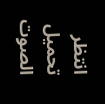انتظر تحميل الصوت